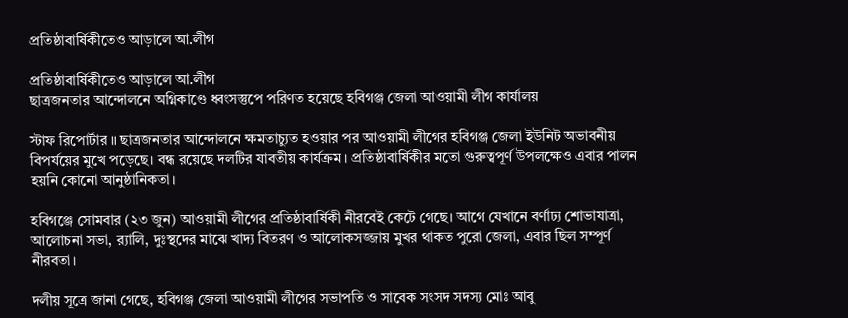প্রতিষ্ঠাবার্ষিকীতেও আড়ালে আ.লীগ

প্রতিষ্ঠাবার্ষিকীতেও আড়ালে আ.লীগ
ছাত্রজনতার আন্দোলনে অগ্নিকাণ্ডে ধ্বংসস্তুপে পরিণত হয়েছে হবিগঞ্জ জেলা আওয়ামী লীগ কার্যালয়

স্টাফ রিপোর্টার ॥ ছাত্রজনতার আন্দোলনে ক্ষমতাচ্যুত হওয়ার পর আওয়ামী লীগের হবিগঞ্জ জেলা ইউনিট অভাবনীয় বিপর্যয়ের মুখে পড়েছে। বন্ধ রয়েছে দলটির যাবতীয় কার্যক্রম। প্রতিষ্ঠাবার্ষিকীর মতো গুরুত্বপূর্ণ উপলক্ষেও এবার পালন হয়নি কোনো আনুষ্ঠানিকতা।

হবিগঞ্জে সোমবার (২৩ জুন) আওয়ামী লীগের প্রতিষ্ঠাবার্ষিকী নীরবেই কেটে গেছে। আগে যেখানে বর্ণাঢ্য শোভাযাত্রা, আলোচনা সভা, র‌্যালি, দুঃস্থদের মাঝে খাদ্য বিতরণ ও আলোকসজ্জায় মুখর থাকত পুরো জেলা, এবার ছিল সম্পূর্ণ নীরবতা।

দলীয় সূত্রে জানা গেছে, হবিগঞ্জ জেলা আওয়ামী লীগের সভাপতি ও সাবেক সংসদ সদস্য মোঃ আবু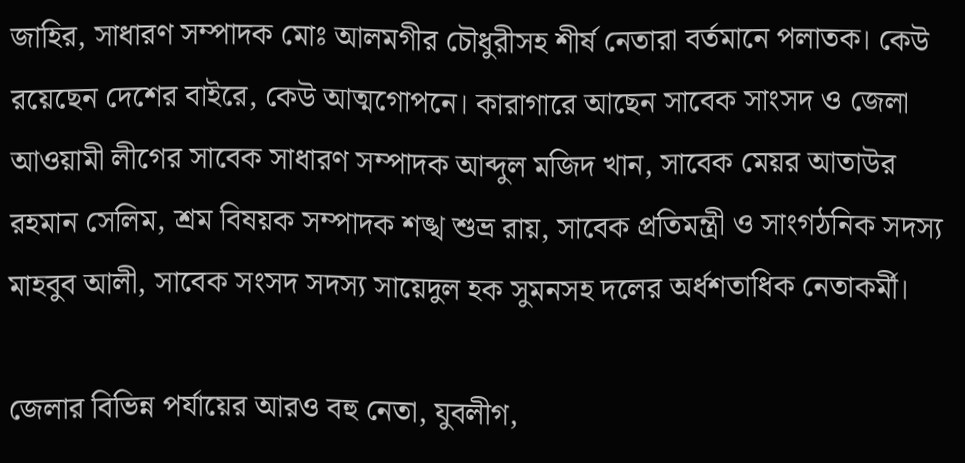জাহির, সাধারণ সম্পাদক মোঃ আলমগীর চৌধুরীসহ শীর্ষ নেতারা বর্তমানে পলাতক। কেউ রয়েছেন দেশের বাইরে, কেউ আত্মগোপনে। কারাগারে আছেন সাবেক সাংসদ ও জেলা আওয়ামী লীগের সাবেক সাধারণ সম্পাদক আব্দুল মজিদ খান, সাবেক মেয়র আতাউর রহমান সেলিম, শ্রম বিষয়ক সম্পাদক শঙ্খ শুভ্র রায়, সাবেক প্রতিমন্ত্রী ও সাংগঠনিক সদস্য মাহবুব আলী, সাবেক সংসদ সদস্য সায়েদুল হক সুমনসহ দলের অর্ধশতাধিক নেতাকর্মী।

জেলার বিভিন্ন পর্যায়ের আরও বহু নেতা, যুবলীগ,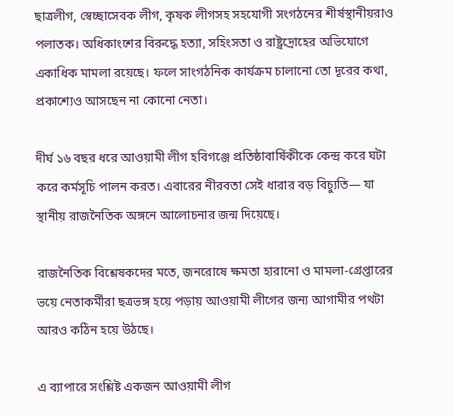ছাত্রলীগ, স্বেচ্ছাসেবক লীগ, কৃষক লীগসহ সহযোগী সংগঠনের শীর্ষস্থানীয়রাও পলাতক। অধিকাংশের বিরুদ্ধে হত্যা, সহিংসতা ও রাষ্ট্রদ্রোহের অভিযোগে একাধিক মামলা রয়েছে। ফলে সাংগঠনিক কার্যক্রম চালানো তো দূরের কথা, প্রকাশ্যেও আসছেন না কোনো নেতা।

দীর্ঘ ১৬ বছর ধরে আওয়ামী লীগ হবিগঞ্জে প্রতিষ্ঠাবার্ষিকীকে কেন্দ্র করে ঘটা করে কর্মসূচি পালন করত। এবারের নীরবতা সেই ধারার বড় বিচ্যুতি— যা স্থানীয় রাজনৈতিক অঙ্গনে আলোচনার জন্ম দিয়েছে।

রাজনৈতিক বিশ্লেষকদের মতে, জনরোষে ক্ষমতা হারানো ও মামলা-গ্রেপ্তারের ভয়ে নেতাকর্মীরা ছত্রভঙ্গ হয়ে পড়ায় আওয়ামী লীগের জন্য আগামীর পথটা আরও কঠিন হয়ে উঠছে।

এ ব্যাপারে সংশ্লিষ্ট একজন আওয়ামী লীগ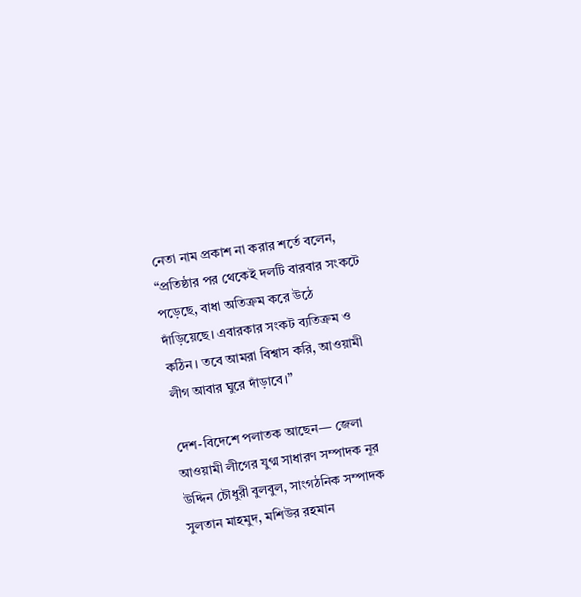নেতা নাম প্রকাশ না করার শর্তে বলেন, “প্রতিষ্ঠার পর থেকেই দলটি বারবার সংকটে পড়েছে, বাধা অতিক্রম করে উঠে দাঁড়িয়েছে। এবারকার সংকট ব্যতিক্রম ও কঠিন। তবে আমরা বিশ্বাস করি, আওয়ামী লীগ আবার ঘুরে দাঁড়াবে।”

দেশ-বিদেশে পলাতক আছেন— জেলা আওয়ামী লীগের যুগ্ম সাধারণ সম্পাদক নূর উদ্দিন চৌধুরী বুলবুল, সাংগঠনিক সম্পাদক সুলতান মাহমুদ, মশিউর রহমান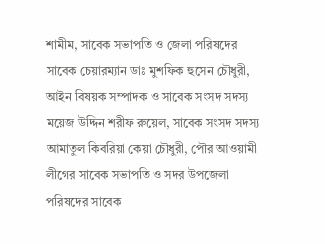শামীম, সাবেক সভাপতি ও জেলা পরিষদের সাবেক চেয়ারম্যান ডাঃ মুশফিক হুসেন চৌধুরী, আইন বিষয়ক সম্পাদক ও সাবেক সংসদ সদস্য ময়েজ উদ্দিন শরীফ রুয়েল, সাবেক সংসদ সদস্য আমাতুল কিবরিয়া কেয়া চৌধুরী, পৌর আওয়ামী লীগের সাবেক সভাপতি ও সদর উপজেলা পরিষদের সাবেক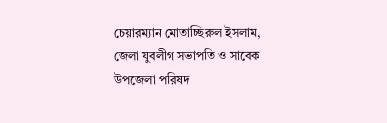চেয়ারম্যান মোতাচ্ছিরুল ইসলাম, জেলা যুবলীগ সভাপতি ও সাবেক উপজেলা পরিষদ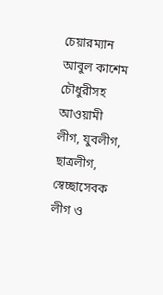চেয়ারম্যান আবুল কাশেম চৌধুরীসহ আওয়ামী লীগ, যুবলীগ, ছাত্রলীগ, স্বেচ্ছাসেবক লীগ ও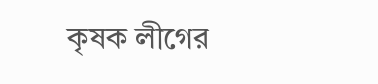কৃষক লীগের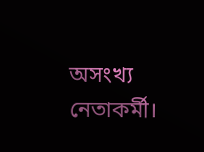অসংখ্য নেতাকর্মী।